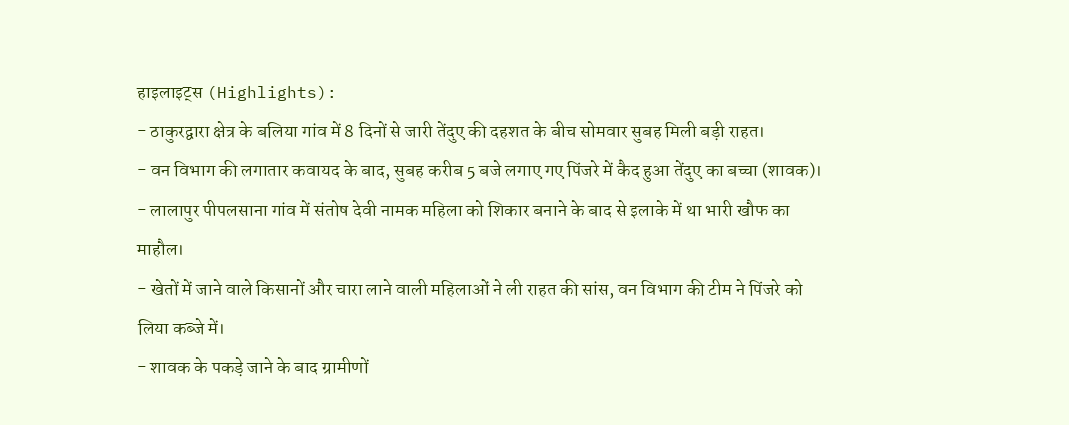हाइलाइट्स (Highlights):
- ठाकुरद्वारा क्षेत्र के बलिया गांव में 8 दिनों से जारी तेंदुए की दहशत के बीच सोमवार सुबह मिली बड़ी राहत।
- वन विभाग की लगातार कवायद के बाद, सुबह करीब 5 बजे लगाए गए पिंजरे में कैद हुआ तेंदुए का बच्चा (शावक)।
- लालापुर पीपलसाना गांव में संतोष देवी नामक महिला को शिकार बनाने के बाद से इलाके में था भारी खौफ का माहौल।
- खेतों में जाने वाले किसानों और चारा लाने वाली महिलाओं ने ली राहत की सांस, वन विभाग की टीम ने पिंजरे को लिया कब्जे में।
- शावक के पकड़े जाने के बाद ग्रामीणों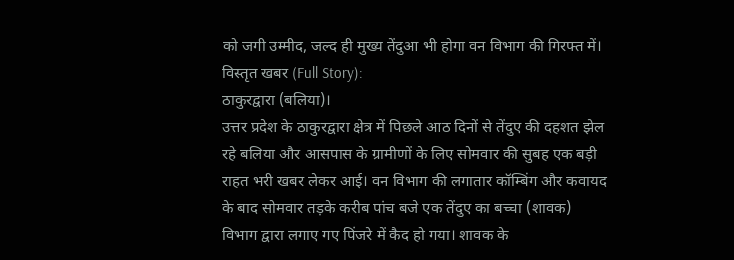को जगी उम्मीद, जल्द ही मुख्य तेंदुआ भी होगा वन विभाग की गिरफ्त में।
विस्तृत खबर (Full Story):
ठाकुरद्वारा (बलिया)।
उत्तर प्रदेश के ठाकुरद्वारा क्षेत्र में पिछले आठ दिनों से तेंदुए की दहशत झेल रहे बलिया और आसपास के ग्रामीणों के लिए सोमवार की सुबह एक बड़ी राहत भरी खबर लेकर आई। वन विभाग की लगातार कॉम्बिंग और कवायद के बाद सोमवार तड़के करीब पांच बजे एक तेंदुए का बच्चा (शावक) विभाग द्वारा लगाए गए पिंजरे में कैद हो गया। शावक के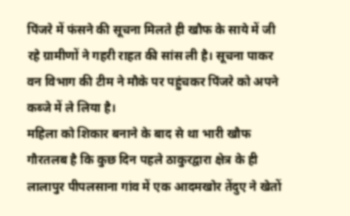पिंजरे में फंसने की सूचना मिलते ही खौफ के साये में जी रहे ग्रामीणों ने गहरी राहत की सांस ली है। सूचना पाकर वन विभाग की टीम ने मौके पर पहुंचकर पिंजरे को अपने कब्जे में ले लिया है।
महिला को शिकार बनाने के बाद से था भारी खौफ
गौरतलब है कि कुछ दिन पहले ठाकुरद्वारा क्षेत्र के ही लालापुर पीपलसाना गांव में एक आदमखोर तेंदुए ने खेतों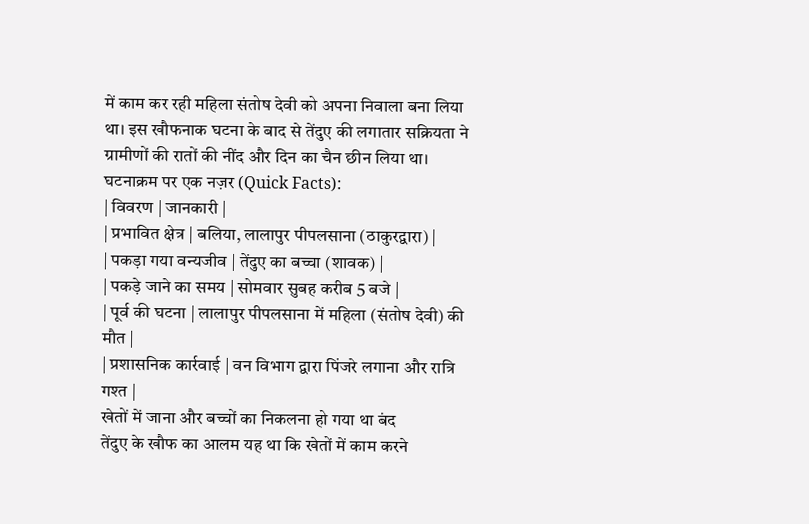में काम कर रही महिला संतोष देवी को अपना निवाला बना लिया था। इस खौफनाक घटना के बाद से तेंदुए की लगातार सक्रियता ने ग्रामीणों की रातों की नींद और दिन का चैन छीन लिया था।
घटनाक्रम पर एक नज़र (Quick Facts):
| विवरण | जानकारी |
| प्रभावित क्षेत्र | बलिया, लालापुर पीपलसाना (ठाकुरद्वारा) |
| पकड़ा गया वन्यजीव | तेंदुए का बच्चा (शावक) |
| पकड़े जाने का समय | सोमवार सुबह करीब 5 बजे |
| पूर्व की घटना | लालापुर पीपलसाना में महिला (संतोष देवी) की मौत |
| प्रशासनिक कार्रवाई | वन विभाग द्वारा पिंजरे लगाना और रात्रि गश्त |
खेतों में जाना और बच्चों का निकलना हो गया था बंद
तेंदुए के खौफ का आलम यह था कि खेतों में काम करने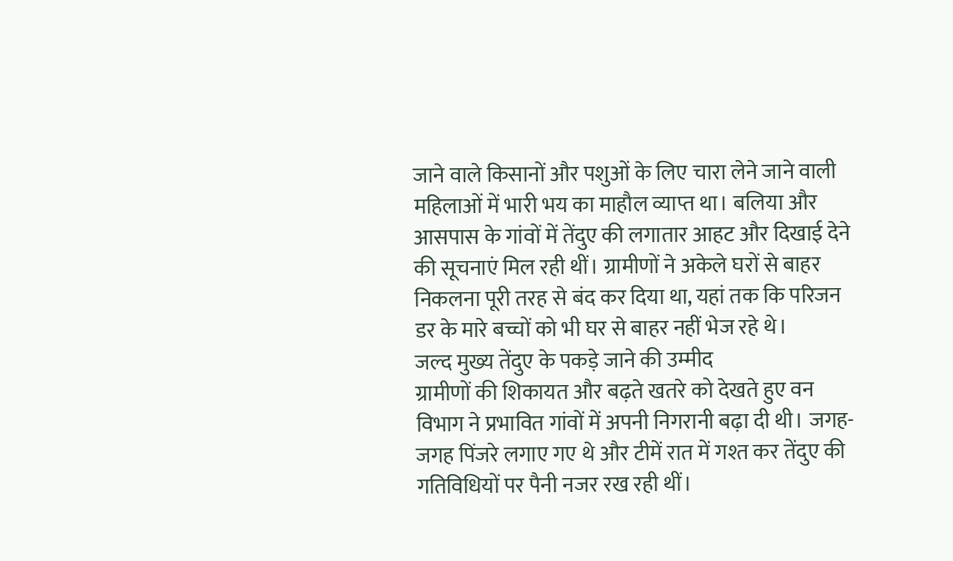जाने वाले किसानों और पशुओं के लिए चारा लेने जाने वाली महिलाओं में भारी भय का माहौल व्याप्त था। बलिया और आसपास के गांवों में तेंदुए की लगातार आहट और दिखाई देने की सूचनाएं मिल रही थीं। ग्रामीणों ने अकेले घरों से बाहर निकलना पूरी तरह से बंद कर दिया था, यहां तक कि परिजन डर के मारे बच्चों को भी घर से बाहर नहीं भेज रहे थे।
जल्द मुख्य तेंदुए के पकड़े जाने की उम्मीद
ग्रामीणों की शिकायत और बढ़ते खतरे को देखते हुए वन विभाग ने प्रभावित गांवों में अपनी निगरानी बढ़ा दी थी। जगह-जगह पिंजरे लगाए गए थे और टीमें रात में गश्त कर तेंदुए की गतिविधियों पर पैनी नजर रख रही थीं।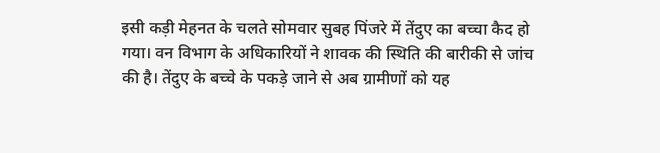इसी कड़ी मेहनत के चलते सोमवार सुबह पिंजरे में तेंदुए का बच्चा कैद हो गया। वन विभाग के अधिकारियों ने शावक की स्थिति की बारीकी से जांच की है। तेंदुए के बच्चे के पकड़े जाने से अब ग्रामीणों को यह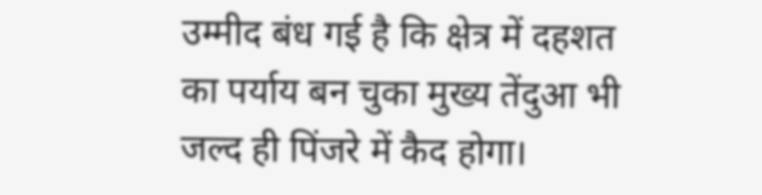उम्मीद बंध गई है कि क्षेत्र में दहशत का पर्याय बन चुका मुख्य तेंदुआ भी जल्द ही पिंजरे में कैद होगा।